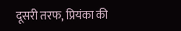दूसरी तरफ, प्रियंका की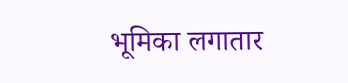भूमिका लगातार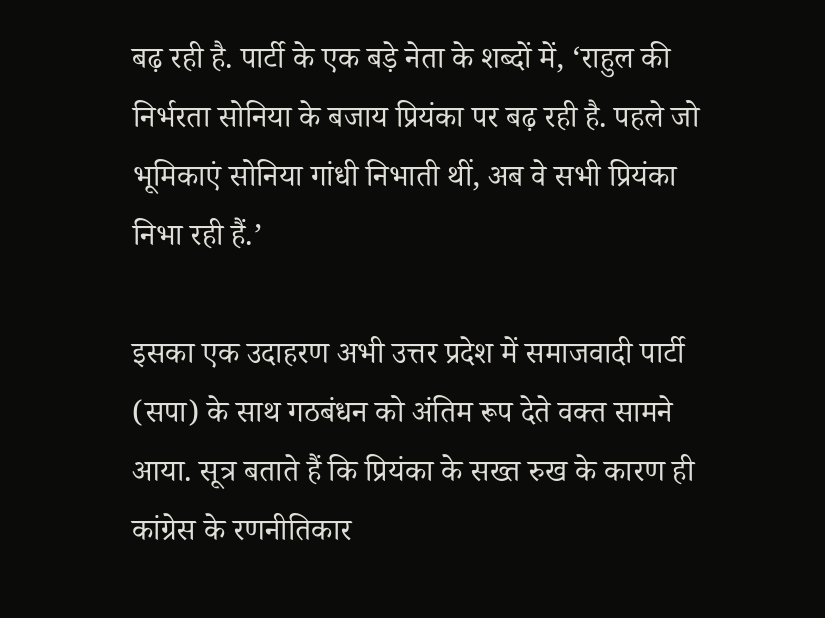बढ़ रही है. पार्टी के एक बड़े नेता के शब्दों में, ‘राहुल की निर्भरता सोनिया के बजाय प्रियंका पर बढ़ रही है. पहले जो भूमिकाएं सोनिया गांधी निभाती थीं, अब वे सभी प्रियंका निभा रही हैं.’

इसका एक उदाहरण अभी उत्तर प्रदेश में समाजवादी पार्टी (सपा) के साथ गठबंधन को अंतिम रूप देते वक्त सामने आया. सूत्र बताते हैं कि प्रियंका के सख्त रुख के कारण ही कांग्रेस के रणनीतिकार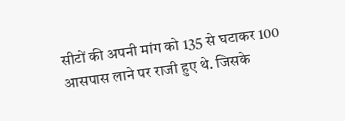सीटों की अपनी मांग को 135 से घटाकर 100 आसपास लाने पर राजी हुए थे. जिसके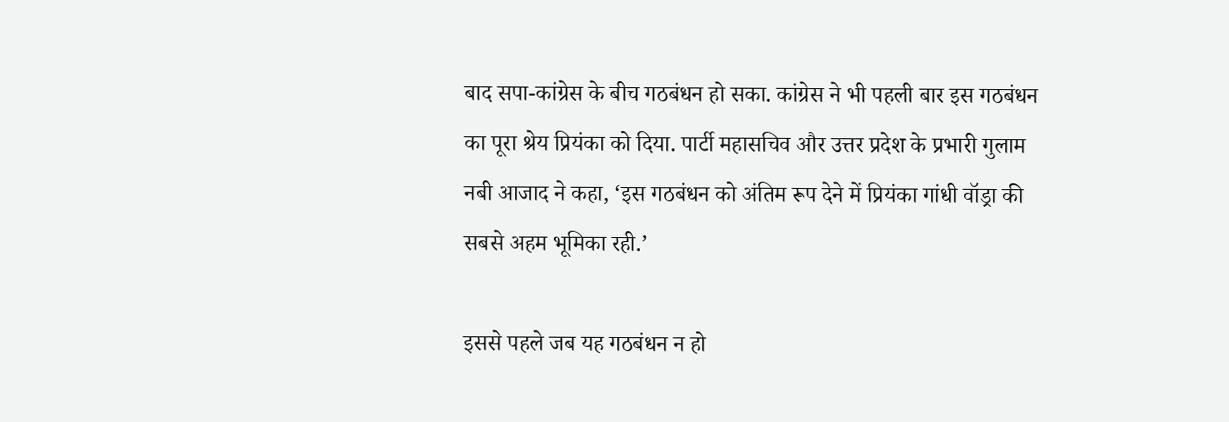बाद सपा-कांग्रेस के बीच गठबंधन हो सका. कांग्रेस ने भी पहली बार इस गठबंधन का पूरा श्रेय प्रियंका को दिया. पार्टी महासचिव और उत्तर प्रदेश के प्रभारी गुलाम नबी आजाद ने कहा, ‘इस गठबंधन को अंतिम रूप देने में प्रियंका गांधी वॉड्रा की सबसे अहम भूमिका रही.’

इससे पहले जब यह गठबंधन न हो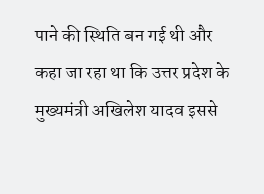पाने की स्थिति बन गई थी और कहा जा रहा था कि उत्तर प्रदेश के मुख्यमंत्री अखिलेश यादव इससे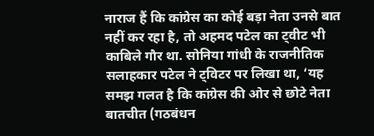नाराज हैं कि कांग्रेस का कोई बड़ा नेता उनसे बात नहीं कर रहा है, तो अहमद पटेल का ट्वीट भी काबिले गौर था. सोनिया गांधी के राजनीतिक सलाहकार पटेल ने ट्विटर पर लिखा था, ‘यह समझ गलत है कि कांग्रेस की ओर से छोटे नेता बातचीत (गठबंधन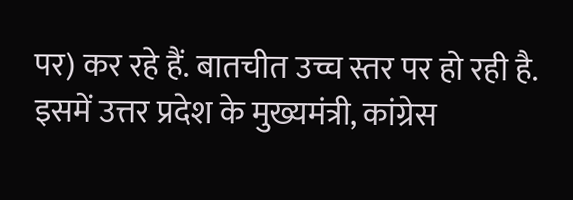पर) कर रहे हैं. बातचीत उच्च स्तर पर हो रही है. इसमें उत्तर प्रदेश के मुख्यमंत्री, कांग्रेस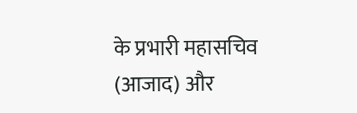के प्रभारी महासचिव (आजाद) और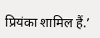प्रियंका शामिल हैं.’